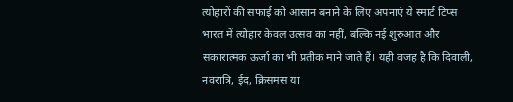त्योहारों की सफाई को आसान बनाने के लिए अपनाएं ये स्मार्ट टिप्स
भारत में त्योहार केवल उत्सव का नहीं, बल्कि नई शुरुआत और सकारात्मक ऊर्जा का भी प्रतीक माने जाते हैं। यही वजह है कि दिवाली, नवरात्रि, ईद, क्रिसमस या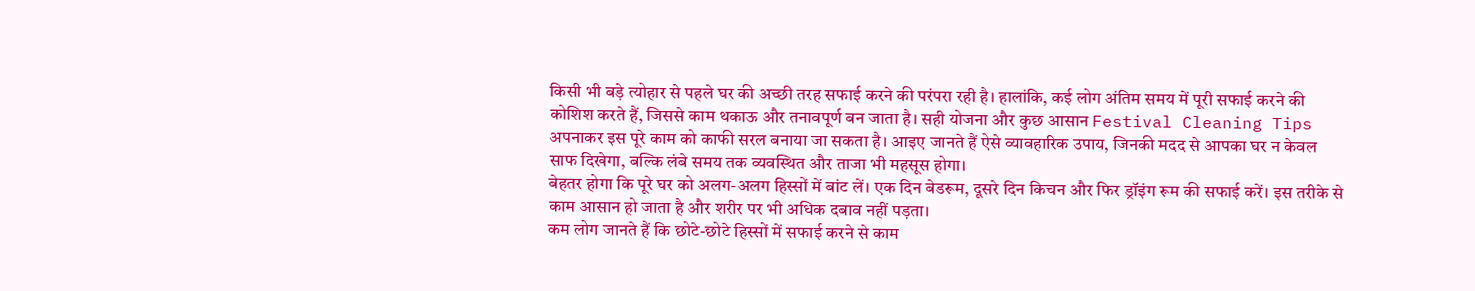किसी भी बड़े त्योहार से पहले घर की अच्छी तरह सफाई करने की परंपरा रही है। हालांकि, कई लोग अंतिम समय में पूरी सफाई करने की कोशिश करते हैं, जिससे काम थकाऊ और तनावपूर्ण बन जाता है। सही योजना और कुछ आसान Festival Cleaning Tips अपनाकर इस पूरे काम को काफी सरल बनाया जा सकता है। आइए जानते हैं ऐसे व्यावहारिक उपाय, जिनकी मदद से आपका घर न केवल साफ दिखेगा, बल्कि लंबे समय तक व्यवस्थित और ताजा भी महसूस होगा।
बेहतर होगा कि पूरे घर को अलग-अलग हिस्सों में बांट लें। एक दिन बेडरूम, दूसरे दिन किचन और फिर ड्रॉइंग रूम की सफाई करें। इस तरीके से काम आसान हो जाता है और शरीर पर भी अधिक दबाव नहीं पड़ता।
कम लोग जानते हैं कि छोटे-छोटे हिस्सों में सफाई करने से काम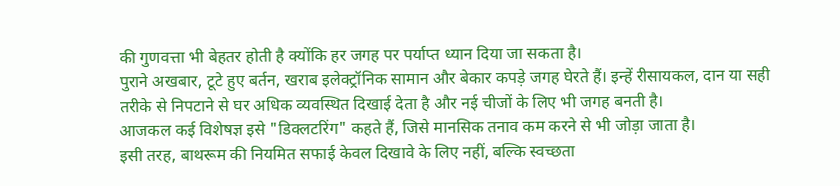की गुणवत्ता भी बेहतर होती है क्योंकि हर जगह पर पर्याप्त ध्यान दिया जा सकता है।
पुराने अखबार, टूटे हुए बर्तन, खराब इलेक्ट्रॉनिक सामान और बेकार कपड़े जगह घेरते हैं। इन्हें रीसायकल, दान या सही तरीके से निपटाने से घर अधिक व्यवस्थित दिखाई देता है और नई चीजों के लिए भी जगह बनती है।
आजकल कई विशेषज्ञ इसे "डिक्लटरिंग" कहते हैं, जिसे मानसिक तनाव कम करने से भी जोड़ा जाता है।
इसी तरह, बाथरूम की नियमित सफाई केवल दिखावे के लिए नहीं, बल्कि स्वच्छता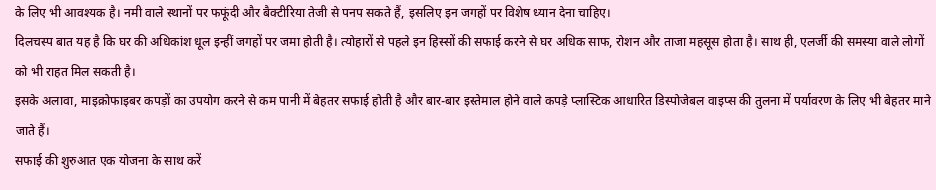के लिए भी आवश्यक है। नमी वाले स्थानों पर फफूंदी और बैक्टीरिया तेजी से पनप सकते हैं, इसलिए इन जगहों पर विशेष ध्यान देना चाहिए।
दिलचस्प बात यह है कि घर की अधिकांश धूल इन्हीं जगहों पर जमा होती है। त्योहारों से पहले इन हिस्सों की सफाई करने से घर अधिक साफ, रोशन और ताजा महसूस होता है। साथ ही, एलर्जी की समस्या वाले लोगों को भी राहत मिल सकती है।
इसके अलावा, माइक्रोफाइबर कपड़ों का उपयोग करने से कम पानी में बेहतर सफाई होती है और बार-बार इस्तेमाल होने वाले कपड़े प्लास्टिक आधारित डिस्पोजेबल वाइप्स की तुलना में पर्यावरण के लिए भी बेहतर माने जाते हैं।
सफाई की शुरुआत एक योजना के साथ करें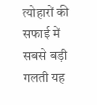त्योहारों की सफाई में सबसे बड़ी गलती यह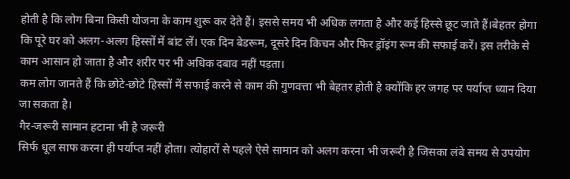होती है कि लोग बिना किसी योजना के काम शुरू कर देते हैं। इससे समय भी अधिक लगता है और कई हिस्से छूट जाते हैं।बेहतर होगा कि पूरे घर को अलग-अलग हिस्सों में बांट लें। एक दिन बेडरूम, दूसरे दिन किचन और फिर ड्रॉइंग रूम की सफाई करें। इस तरीके से काम आसान हो जाता है और शरीर पर भी अधिक दबाव नहीं पड़ता।
कम लोग जानते हैं कि छोटे-छोटे हिस्सों में सफाई करने से काम की गुणवत्ता भी बेहतर होती है क्योंकि हर जगह पर पर्याप्त ध्यान दिया जा सकता है।
गैर-जरूरी सामान हटाना भी है जरूरी
सिर्फ धूल साफ करना ही पर्याप्त नहीं होता। त्योहारों से पहले ऐसे सामान को अलग करना भी जरूरी है जिसका लंबे समय से उपयोग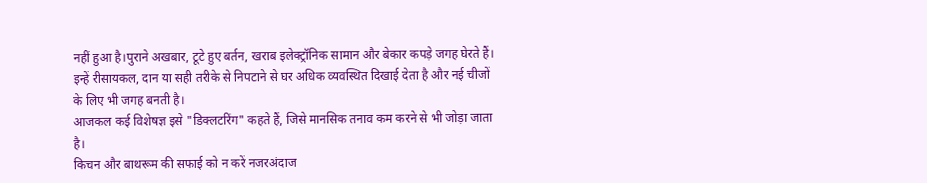नहीं हुआ है।पुराने अखबार, टूटे हुए बर्तन, खराब इलेक्ट्रॉनिक सामान और बेकार कपड़े जगह घेरते हैं। इन्हें रीसायकल, दान या सही तरीके से निपटाने से घर अधिक व्यवस्थित दिखाई देता है और नई चीजों के लिए भी जगह बनती है।
आजकल कई विशेषज्ञ इसे "डिक्लटरिंग" कहते हैं, जिसे मानसिक तनाव कम करने से भी जोड़ा जाता है।
किचन और बाथरूम की सफाई को न करें नजरअंदाज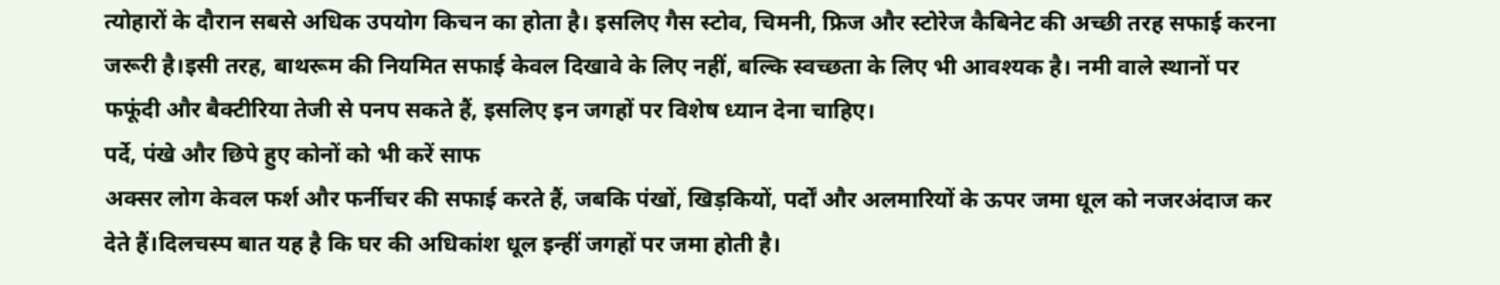त्योहारों के दौरान सबसे अधिक उपयोग किचन का होता है। इसलिए गैस स्टोव, चिमनी, फ्रिज और स्टोरेज कैबिनेट की अच्छी तरह सफाई करना जरूरी है।इसी तरह, बाथरूम की नियमित सफाई केवल दिखावे के लिए नहीं, बल्कि स्वच्छता के लिए भी आवश्यक है। नमी वाले स्थानों पर फफूंदी और बैक्टीरिया तेजी से पनप सकते हैं, इसलिए इन जगहों पर विशेष ध्यान देना चाहिए।
पर्दे, पंखे और छिपे हुए कोनों को भी करें साफ
अक्सर लोग केवल फर्श और फर्नीचर की सफाई करते हैं, जबकि पंखों, खिड़कियों, पर्दों और अलमारियों के ऊपर जमा धूल को नजरअंदाज कर देते हैं।दिलचस्प बात यह है कि घर की अधिकांश धूल इन्हीं जगहों पर जमा होती है।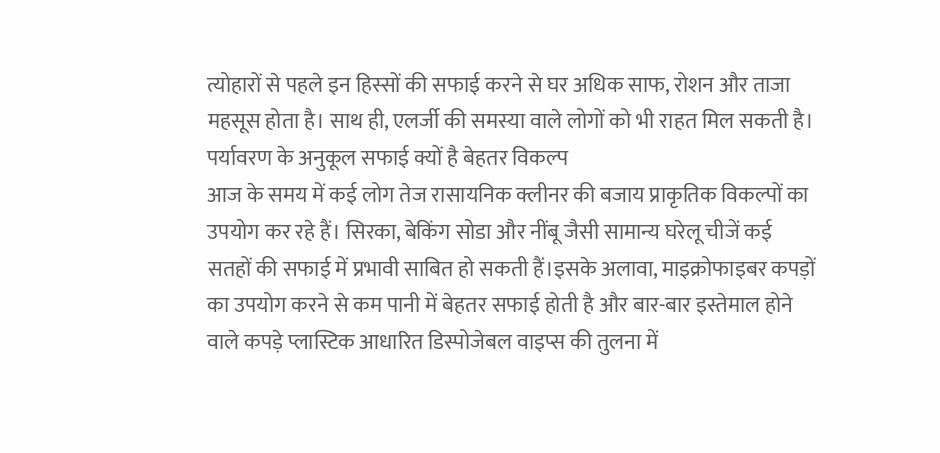त्योहारों से पहले इन हिस्सों की सफाई करने से घर अधिक साफ, रोशन और ताजा महसूस होता है। साथ ही, एलर्जी की समस्या वाले लोगों को भी राहत मिल सकती है।
पर्यावरण के अनुकूल सफाई क्यों है बेहतर विकल्प
आज के समय में कई लोग तेज रासायनिक क्लीनर की बजाय प्राकृतिक विकल्पों का उपयोग कर रहे हैं। सिरका, बेकिंग सोडा और नींबू जैसी सामान्य घरेलू चीजें कई सतहों की सफाई में प्रभावी साबित हो सकती हैं।इसके अलावा, माइक्रोफाइबर कपड़ों का उपयोग करने से कम पानी में बेहतर सफाई होती है और बार-बार इस्तेमाल होने वाले कपड़े प्लास्टिक आधारित डिस्पोजेबल वाइप्स की तुलना में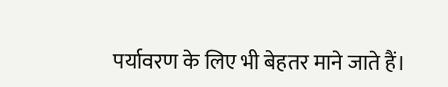पर्यावरण के लिए भी बेहतर माने जाते हैं।